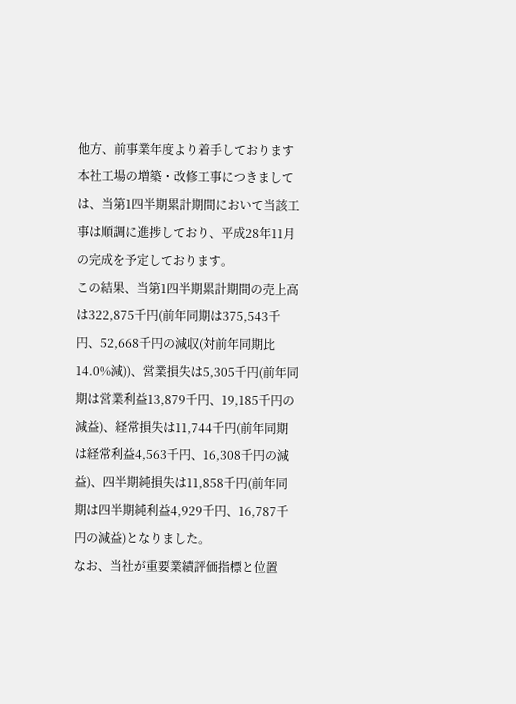他方、前事業年度より着手しております本社工場の増築・改修工事につきましては、当第1四半期累計期間において当該工事は順調に進捗しており、平成28年11月の完成を予定しております。
この結果、当第1四半期累計期間の売上高は322,875千円(前年同期は375,543千円、52,668千円の減収(対前年同期比14.0%減))、営業損失は5,305千円(前年同期は営業利益13,879千円、19,185千円の減益)、経常損失は11,744千円(前年同期は経常利益4,563千円、16,308千円の減益)、四半期純損失は11,858千円(前年同期は四半期純利益4,929千円、16,787千円の減益)となりました。
なお、当社が重要業績評価指標と位置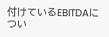付けているEBITDAについ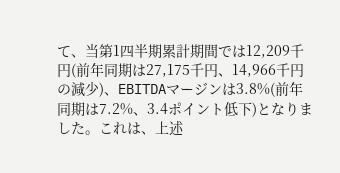て、当第1四半期累計期間では12,209千円(前年同期は27,175千円、14,966千円の減少)、EBITDAマージンは3.8%(前年同期は7.2%、3.4ポイント低下)となりました。これは、上述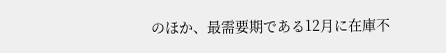のほか、最需要期である12月に在庫不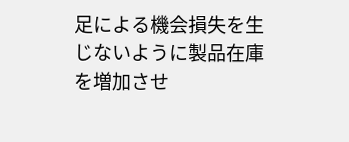足による機会損失を生じないように製品在庫を増加させ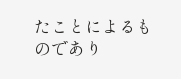たことによるものであり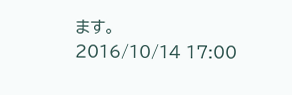ます。
2016/10/14 17:00